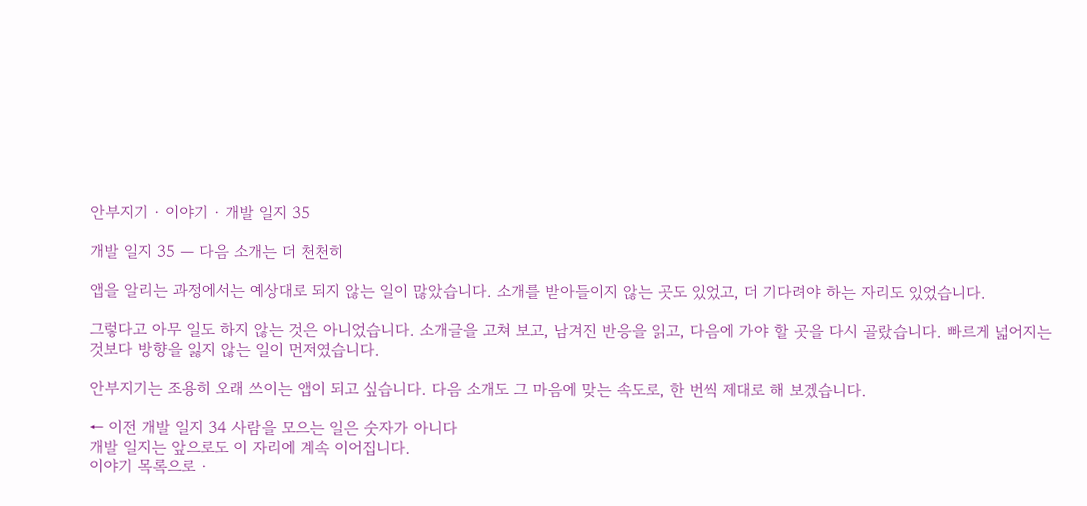안부지기 · 이야기 · 개발 일지 35

개발 일지 35 — 다음 소개는 더 천천히

앱을 알리는 과정에서는 예상대로 되지 않는 일이 많았습니다. 소개를 받아들이지 않는 곳도 있었고, 더 기다려야 하는 자리도 있었습니다.

그렇다고 아무 일도 하지 않는 것은 아니었습니다. 소개글을 고쳐 보고, 남겨진 반응을 읽고, 다음에 가야 할 곳을 다시 골랐습니다. 빠르게 넓어지는 것보다 방향을 잃지 않는 일이 먼저였습니다.

안부지기는 조용히 오래 쓰이는 앱이 되고 싶습니다. 다음 소개도 그 마음에 맞는 속도로, 한 번씩 제대로 해 보겠습니다.

← 이전 개발 일지 34 사람을 모으는 일은 숫자가 아니다
개발 일지는 앞으로도 이 자리에 계속 이어집니다.
이야기 목록으로 ·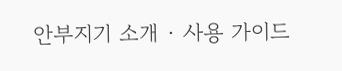안부지기 소개 · 사용 가이드